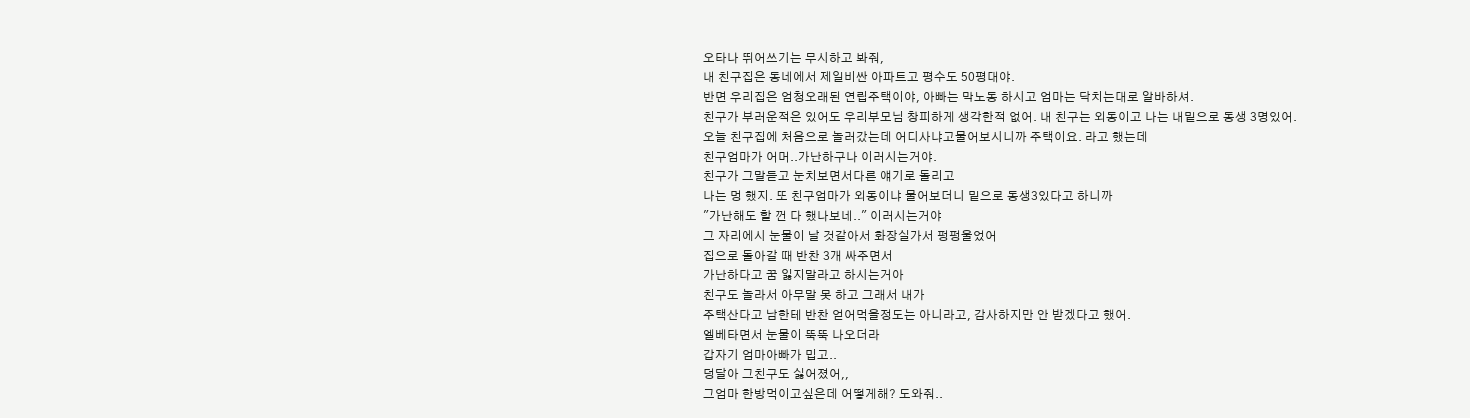오타나 뛰어쓰기는 무시하고 봐줘,
내 친구집은 동네에서 제일비싼 아파트고 평수도 50평대야.
반면 우리집은 엄청오래된 연립주택이야, 아빠는 막노동 하시고 엄마는 닥치는대로 알바하셔.
친구가 부러운적은 있어도 우리부모님 창피하게 생각한적 없어. 내 친구는 외동이고 나는 내밑으로 동생 3명있어.
오늘 친구집에 처음으로 놀러갔는데 어디사냐고물어보시니까 주택이요. 라고 했는데
친구엄마가 어머..가난하구나 이러시는거야.
친구가 그말듣고 눈치보면서다른 얘기로 돌리고
나는 멍 했지. 또 친구엄마가 외동이냐 물어보더니 밑으로 동생3있다고 하니까
"가난해도 할 껀 다 했나보네.." 이러시는거야
그 자리에시 눈물이 날 것같아서 화장실가서 펑펑울었어
집으로 돌아갈 때 반찬 3개 싸주면서
가난하다고 꿈 잃지말라고 하시는거아
친구도 놀라서 아무말 못 하고 그래서 내가
주택산다고 남한테 반찬 얻어먹을정도는 아니라고, 감사하지만 안 받겠다고 했어.
엘베타면서 눈물이 뚝뚝 나오더라
갑자기 엄마아빠가 밉고..
덩달아 그친구도 싫어졌어,,
그엄마 한방먹이고싶은데 어떻게해? 도와줘..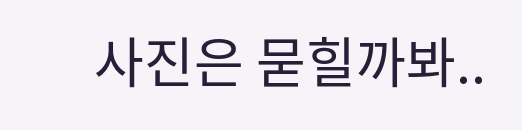사진은 묻힐까봐..